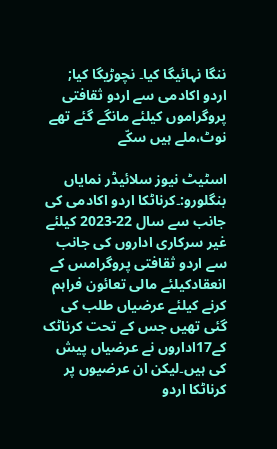ننگا نہائیگا کیا۔ نچوڑیگا کیا; اردو اکادمی سے اردو ثقافتی پروگراموں کیلئے مانگے گئے تھے نوٹ،ملے ہیں سکّے

اسٹیٹ نیوز سلائیڈر نمایاں
بنگلورو:۔کرناٹکا اردو اکادمی کی جانب سے سال 22-2023 کیلئے غیر سرکاری اداروں کی جانب سے اردو ثقافتی پروگرامس کے انعقادکیلئے مالی تعائون فراہم کرنے کیلئے عرضیاں طلب کی گئی تھیں جس کے تحت کرناٹک کے17اداروں نے عرضیاں پیش کی ہیں۔لیکن ان عرضیوں پر کرناٹکا اردو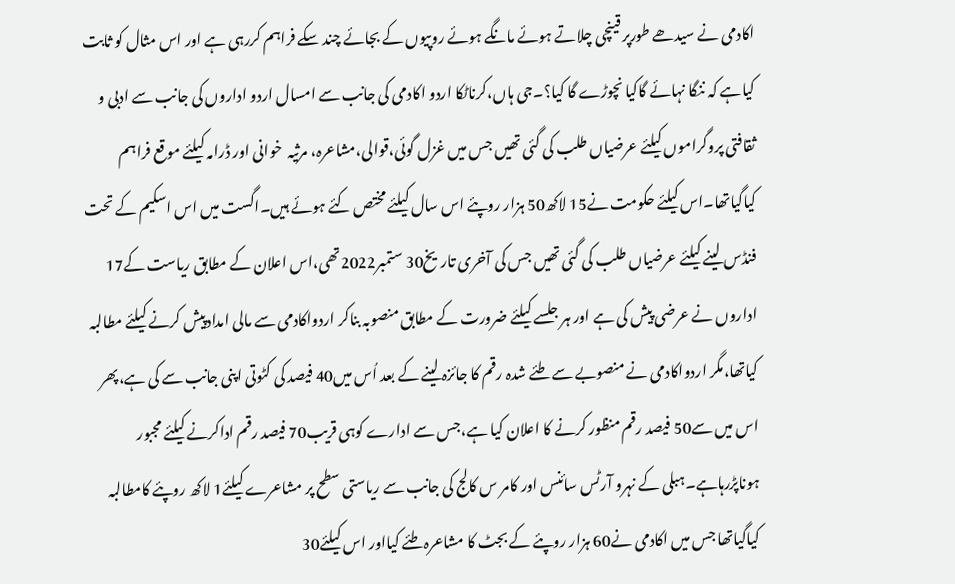اکادمی نے سیدھے طورپر قینچی چلاتے ہوئے مانگے ہوئے روپیوں کے بجائے چند سکے فراہم کررہی ہے اور اس مثال کو ثابت کیاہے کہ ننگا نہائے گاکیا نچوڑے گا کیا؟۔جی ہاں،کرناٹکا اردو اکادمی کی جانب سے امسال اردو اداروں کی جانب سے ادبی و ثقافتی پروگراموں کیلئے عرضیاں طلب کی گئی تھیں جس میں غزل گوئی،قوالی،مشاعرہ، مرثیہ  خوانی اور ڈرامہ کیلئے موقع فراہم کیاگیاتھا۔اس کیلئے حکومت نے15 لاکھ50 ہزار روپئے اس سال کیلئے مختص کئے ہوئے ہیں۔اگست میں اس اسکیم کے تحت فنڈس لینے کیلئے عرضیاں طلب کی گئی تھیں جس کی آخری تاریخ30 ستمبر2022تھی،اس اعلان کے مطابق ریاست کے17 اداروں نے عرضی پیش کی ہے اور ہر جلسے کیلئے ضرورت کے مطابق منصوبہ بناکر اردواکادمی سے مالی امدادپیش کرنے کیلئے مطالبہ کیاتھا،مگر اردواکادمی نے منصوبے سے طئے شدہ رقم کا جائزہ لینے کے بعد اُس میں40 فیصد کی کٹوتی اپنی جانب سے کی ہے،پھر اس میں سے50 فیصد رقم منظور کرنے کا اعلان کیا ہے،جس سے ادارے کوہی قریب70 فیصد رقم اداکرنے کیلئے مجبور ہوناپڑرہاہے۔ہبلی کے نہرو آرٹس سائنس اور کامر س کالج کی جانب سے ریاستی سطح پر مشاعرے کیلئے1 لاکھ روپئے کامطالبہ کیاگیاتھا جس میں اکادمی نے60 ہزار روپئے کے بجٹ کا مشاعرہ طئے کیااور اس کیلئے30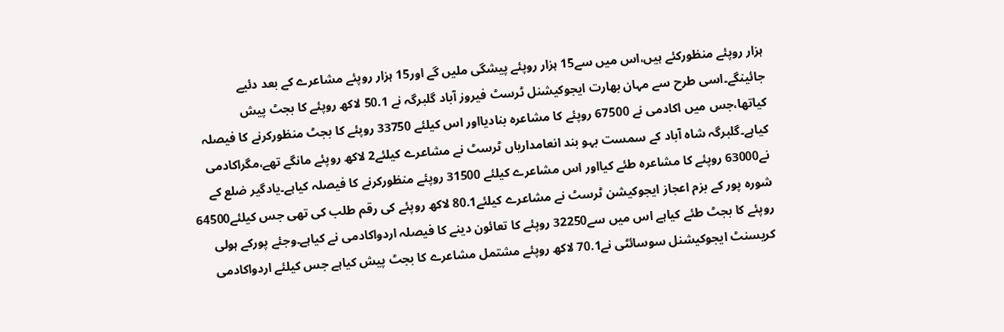ہزار روپئے منظورکئے ہیں،اس میں سے15 ہزار روپئے پیشگی ملیں گے اور15 ہزار روپئے مشاعرے کے بعد دئیے جائینگے۔اسی طرح سے مہان بھارت ایجوکیشنل ٹرسٹ فیروز آباد گلبرگہ نے 50.1 لاکھ روپئے کا بجٹ پیش کیاتھا،جس میں اکادمی نے 67500 روپئے کا مشاعرہ بنادیااور اس کیلئے 33750 روپئے کا بجٹ منظورکرنے کا فیصلہ کیاہے۔گلبرگہ شاہ آباد کے سمست بہو بند انعامداریاں ٹرسٹ نے مشاعرے کیلئے2 لاکھ روپئے مانگے تھے،مگراکادمی نے63000 روپئے کا مشاعرہ طئے کیااور اس مشاعرے کیلئے 31500 روپئے منظورکرنے کا فیصلہ کیاہے۔یادگیر ضلع کے شورہ پور کے بزم اعجاز ایجوکیشن ٹرسٹ نے مشاعرے کیلئے80.1 لاکھ روپئے کی رقم طلب کی تھی جس کیلئے64500 روپئے کا بجٹ طئے کیاہے اس میں سے32250 روپئے کا تعائون دینے کا فیصلہ اردواکادمی نے کیاہے۔وجئے پورکے ہولی کریسنٹ ایجوکیشنل سوسائٹی نے70.1 لاکھ روپئے مشتمل مشاعرے کا بجٹ پیش کیاہے جس کیلئے اردواکادمی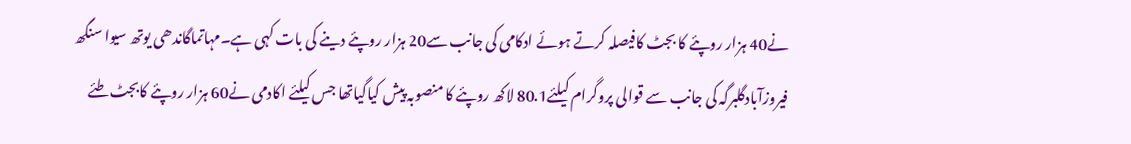نے40 ہزار روپئے کا بجٹ کافیصلہ کرتے ہوئے ادکامی کی جانب سے20 ہزار روپئے دینے کی بات کہی ہے۔مہاتماگاندھی یوتھ سیوا سنگھ فیروزآبادگلبرگہ کی جانب سے قوالی پروگرام کیلئے80.1 لاکھ روپئے کا منصوبہ پیش کیاگیاتھا جس کیلئے اکادمی نے60 ہزار روپئے کابجٹ طئے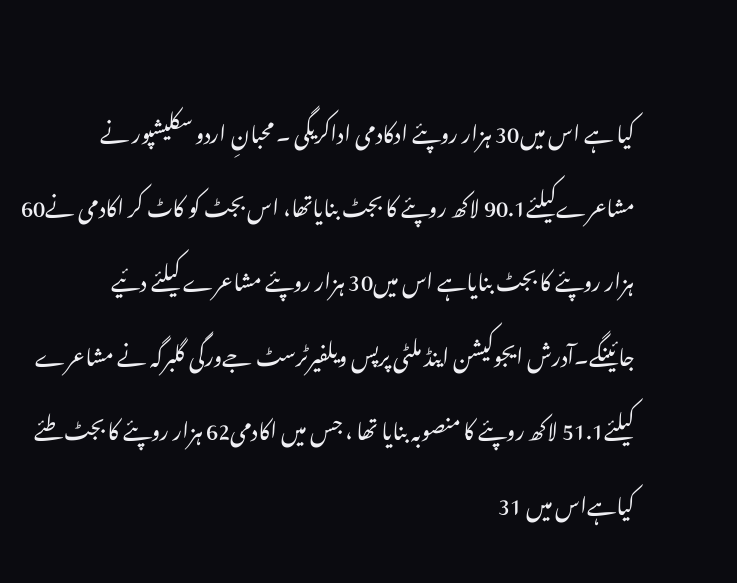کیا ہے اس میں30 ہزار روپئے ادکادمی اداکریگی ۔ محبانِ اردو سکلیشپور نے مشاعرےکیلئے90.1 لاکھ روپئے کا بجٹ بنایاتھا، اس بجٹ کو کاٹ کر اکادمی نے60 ہزار روپئے کا بجٹ بنایاہے اس میں30 ہزار روپئے مشاعرے کیلئے دئیے جائینگے۔آدرش ایجوکیشن اینڈ ملٹی پرپس ویلفیرٹرسٹ جےورگی گلبرگہ نے مشاعرے کیلئے51.1 لاکھ روپئے کا منصوبہ بنایا تھا ، جس میں اکادمی62 ہزار روپئے کا بجٹ طئے کیاہےاس میں 31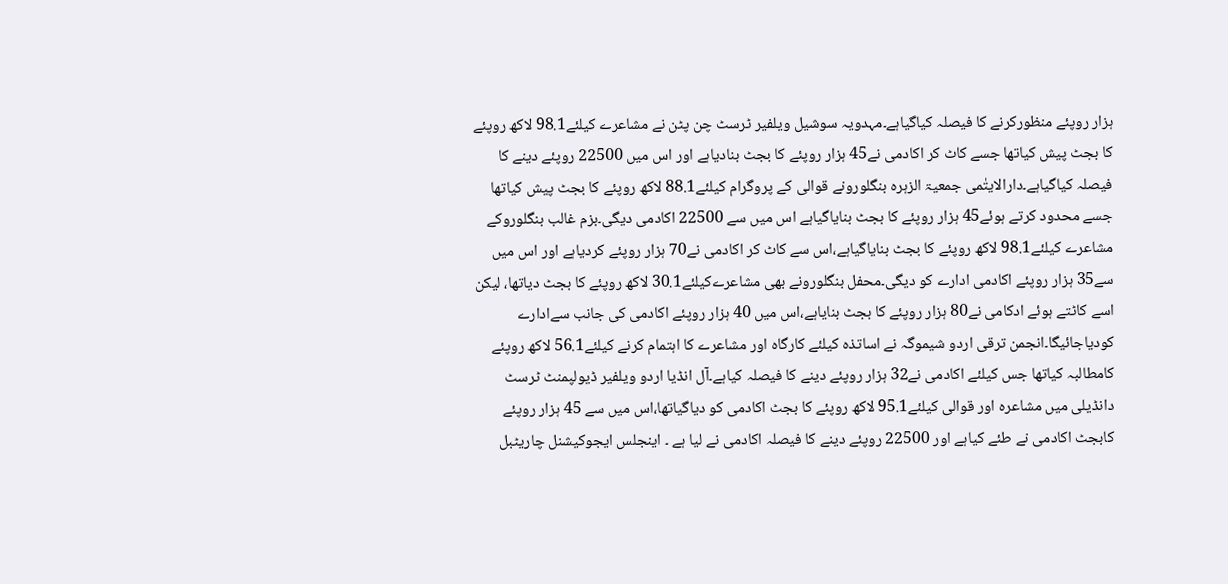ہزار روپئے منظورکرنے کا فیصلہ کیاگیاہے۔مہدویہ سوشیل ویلفیر ٹرسٹ چن پٹن نے مشاعرے کیلئے98.1 لاکھ روپئے کا بجٹ پیش کیاتھا جسے کاٹ کر اکادمی نے45 ہزار روپئے کا بجٹ بنادیاہے اور اس میں 22500 روپئے دینے کا فیصلہ کیاگیاہے۔دارالایتٰمی جمعیۃ الزہرہ بنگلورونے قوالی کے پروگرام کیلئے88.1 لاکھ روپئے کا بجٹ پیش کیاتھا جسے محدود کرتے ہوئے45 ہزار روپئے کا بجٹ بنایاگیاہے اس میں سے 22500 اکادمی دیگی۔بزم غالب بنگلوروکے مشاعرے کیلئے98.1 لاکھ روپئے کا بجٹ بنایاگیاہے،اس سے کاٹ کر اکادمی نے70 ہزار روپئے کردیاہے اور اس میں سے35 ہزار روپئے اکادمی ادارے کو دیگی۔محفل بنگلورونے بھی مشاعرےکیلئے30.1 لاکھ روپئے کا بجٹ دیاتھا، لیکن اسے کاٹتے ہوئے ادکامی نے80 ہزار روپئے کا بجٹ بنایاہے،اس میں 40 ہزار روپئے اکادمی کی جانب سےادارے کودیاجائیگا۔انجمن ترقی اردو شیموگہ نے اساتذہ کیلئے کارگاہ اور مشاعرے کا اہتمام کرنے کیلئے56.1 لاکھ روپئے کامطالبہ کیاتھا جس کیلئے اکادمی نے32 ہزار روپئے دینے کا فیصلہ کیاہے۔آل انڈیا اردو ویلفیر ڈیولپمنٹ ٹرسٹ دانڈیلی میں مشاعرہ اور قوالی کیلئے95.1 لاکھ روپئے کا بجٹ اکادمی کو دیاگیاتھا،اس میں سے 45 ہزار روپئے کابجٹ اکادمی نے طئے کیاہے اور 22500 روپئے دینے کا فیصلہ اکادمی نے لیا ہے ۔ اینجلس ایجوکیشنل چاریٹبل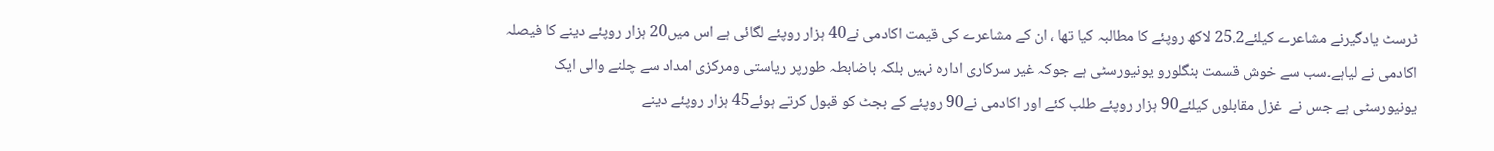ٹرسٹ یادگیرنے مشاعرے کیلئے25.2 لاکھ روپئے کا مطالبہ کیا تھا ، ان کے مشاعرے کی قیمت اکادمی نے40 ہزار روپئے لگائی ہے اس میں20 ہزار روپئے دینے کا فیصلہ اکادمی نے لیاہے۔سب سے خوش قسمت بنگلورو یونیورسٹی ہے جوکہ غیر سرکاری ادارہ نہیں بلکہ باضابطہ طورپر ریاستی ومرکزی امداد سے چلنے والی ایک یونیورسٹی ہے جس نے  غزل مقابلوں کیلئے90 ہزار روپئے طلب کئے اور اکادمی نے90 روپئے کے بجٹ کو قبول کرتے ہوئے45 ہزار روپئے دینے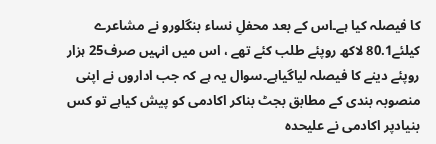کا فیصلہ کیا ہے۔اس کے بعد محفلِ نساء بنگلورو نے مشاعرے کیلئے80.1 لاکھ روپئے طلب کئے تھے ، اس میں انہیں صرف25 ہزار روپئے دینے کا فیصلہ لیاگیاہے۔سوال یہ ہے کہ جب اداروں نے اپنی منصوبہ بندی کے مطابق بجٹ بناکر اکادمی کو پیش کیاہے تو کس بنیادپر اکادمی نے علیحدہ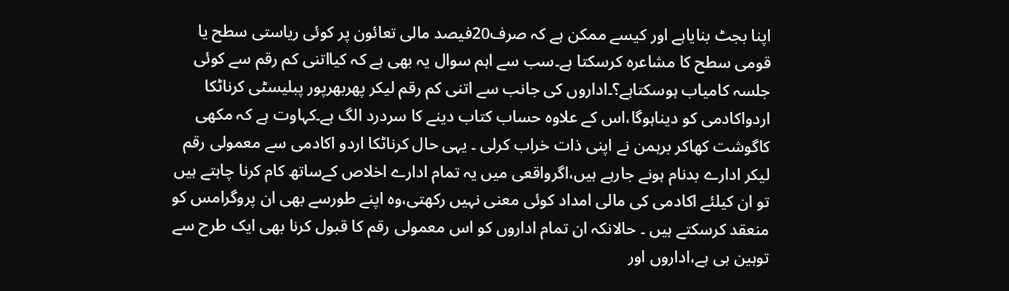اپنا بجٹ بنایاہے اور کیسے ممکن ہے کہ صرف20فیصد مالی تعائون پر کوئی ریاستی سطح یا قومی سطح کا مشاعرہ کرسکتا ہے۔سب سے اہم سوال یہ بھی ہے کہ کیااتنی کم رقم سے کوئی جلسہ کامیاب ہوسکتاہے؟۔اداروں کی جانب سے اتنی کم رقم لیکر پھربھرپور پبلیسٹی کرناٹکا اردواکادمی کو دیناہوگا،اس کے علاوہ حساب کتاب دینے کا سردرد الگ ہے۔کہاوت ہے کہ مکھی کاگوشت کھاکر برہمن نے اپنی ذات خراب کرلی ۔ یہی حال کرناٹکا اردو اکادمی سے معمولی رقم لیکر ادارے بدنام ہونے جارہے ہیں،اگرواقعی میں یہ تمام ادارے اخلاص کےساتھ کام کرنا چاہتے ہیں تو ان کیلئے اکادمی کی مالی امداد کوئی معنی نہیں رکھتی،وہ اپنے طورسے بھی ان پروگرامس کو منعقد کرسکتے ہیں ۔ حالانکہ ان تمام اداروں کو اس معمولی رقم کا قبول کرنا بھی ایک طرح سے توہین ہی ہے،اداروں اور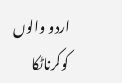اردو والوں کوکرناٹکا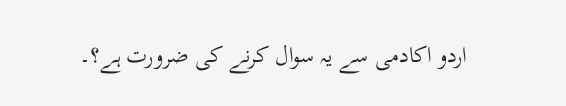اردو اکادمی سے یہ سوال کرنے کی ضرورت ہے؟۔